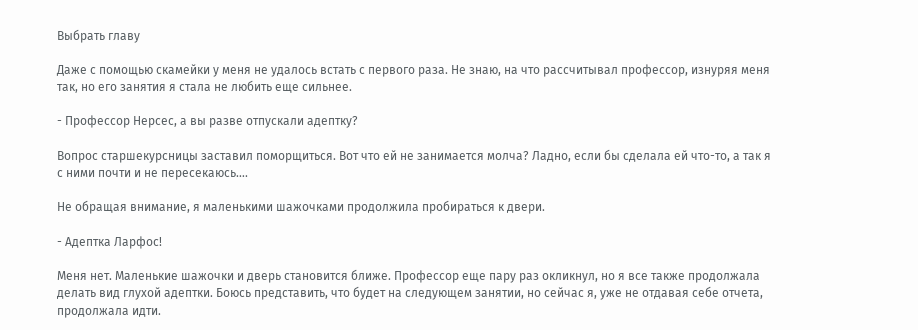Выбрать главу

Даже с помощью скамейки у меня не удалось встать с первого раза. Не знаю, на что рассчитывал профессор, изнуряя меня так, но его занятия я стала не любить еще сильнее.

- Профессор Нерсес, а вы разве отпускали адептку?

Вопрос старшекурсницы заставил поморщиться. Вот что ей не занимается молча? Ладно, если бы сделала ей что-то, а так я с ними почти и не пересекаюсь….

Не обращая внимание, я маленькими шажочками продолжила пробираться к двери.

- Адептка Ларфос!

Меня нет. Маленькие шажочки и дверь становится ближе. Профессор еще пару раз окликнул, но я все также продолжала делать вид глухой адептки. Боюсь представить, что будет на следующем занятии, но сейчас я, уже не отдавая себе отчета, продолжала идти.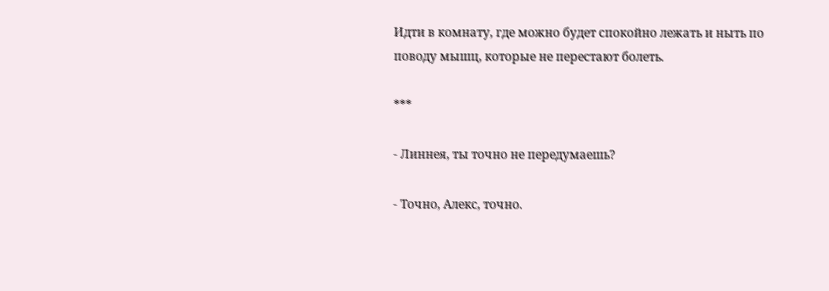Идти в комнату, где можно будет спокойно лежать и ныть по поводу мышц, которые не перестают болеть.

***

- Линнея, ты точно не передумаешь?

- Точно, Алекс, точно.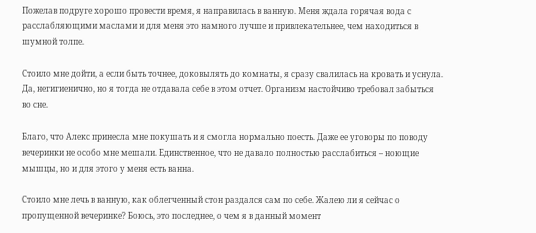Пожелав подруге хорошо провести время, я направилась в ванную. Меня ждала горячая вода с расслабляющими маслами и для меня это намного лучше и привлекательнее, чем находиться в шумной толпе.

Стоило мне дойти, а если быть точнее, доковылять до комнаты, я сразу свалилась на кровать и уснула. Да, негигиенично, но я тогда не отдавала себе в этом отчет. Организм настойчиво требовал забыться во сне.

Благо, что Алекс принесла мне покушать и я смогла нормально поесть. Даже ее уговоры по поводу вечеринки не особо мне мешали. Единственное, что не давало полностью расслабиться – ноющие мышцы, но и для этого у меня есть ванна.

Стоило мне лечь в ванную, как облегченный стон раздался сам по себе. Жалею ли я сейчас о пропущенной вечеринке? Боюсь, это последнее, о чем я в данный момент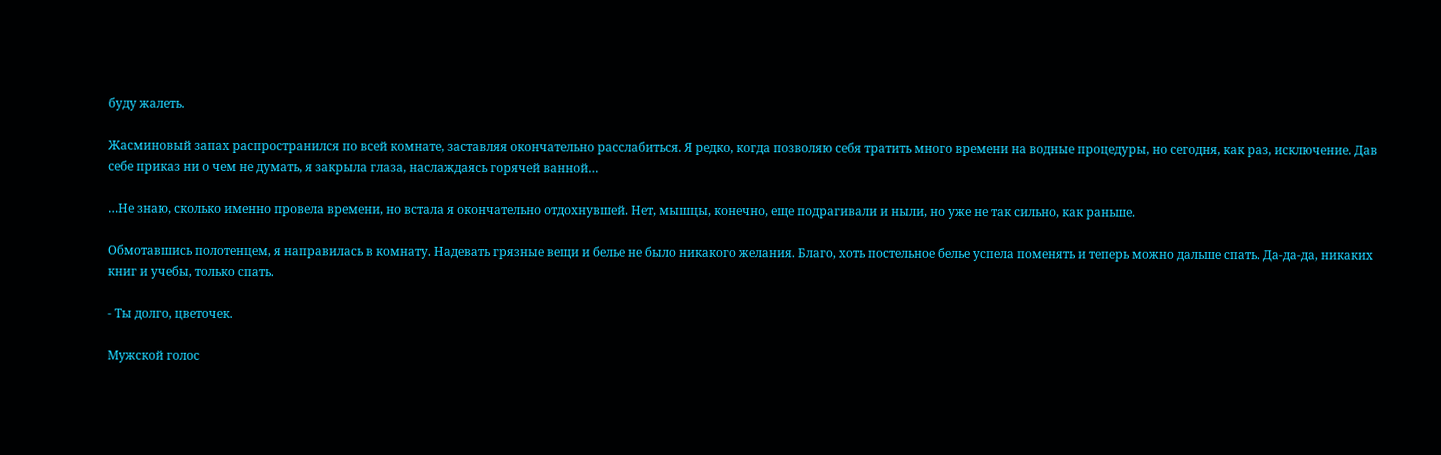буду жалеть.

Жасминовый запах распространился по всей комнате, заставляя окончательно расслабиться. Я редко, когда позволяю себя тратить много времени на водные процедуры, но сегодня, как раз, исключение. Дав себе приказ ни о чем не думать, я закрыла глаза, наслаждаясь горячей ванной…

…Не знаю, сколько именно провела времени, но встала я окончательно отдохнувшей. Нет, мышцы, конечно, еще подрагивали и ныли, но уже не так сильно, как раньше.

Обмотавшись полотенцем, я направилась в комнату. Надевать грязные вещи и белье не было никакого желания. Благо, хоть постельное белье успела поменять и теперь можно дальше спать. Да-да-да, никаких книг и учебы, только спать.

- Ты долго, цветочек.

Мужской голос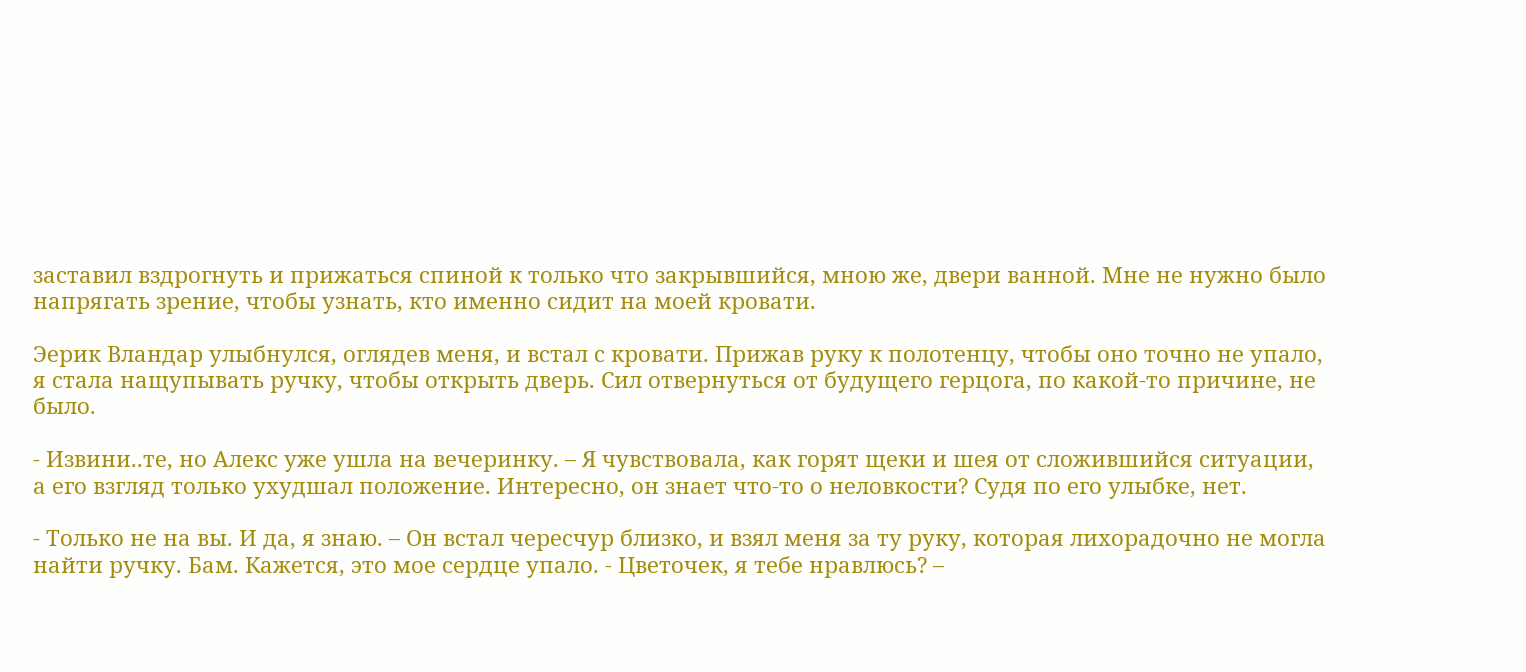заставил вздрогнуть и прижаться спиной к только что закрывшийся, мною же, двери ванной. Мне не нужно было напрягать зрение, чтобы узнать, кто именно сидит на моей кровати.

Эерик Вландар улыбнулся, оглядев меня, и встал с кровати. Прижав руку к полотенцу, чтобы оно точно не упало, я стала нащупывать ручку, чтобы открыть дверь. Сил отвернуться от будущего герцога, по какой-то причине, не было.

- Извини..те, но Алекс уже ушла на вечеринку. – Я чувствовала, как горят щеки и шея от сложившийся ситуации, а его взгляд только ухудшал положение. Интересно, он знает что-то о неловкости? Судя по его улыбке, нет.

- Только не на вы. И да, я знаю. – Он встал чересчур близко, и взял меня за ту руку, которая лихорадочно не могла найти ручку. Бам. Кажется, это мое сердце упало. - Цветочек, я тебе нравлюсь? –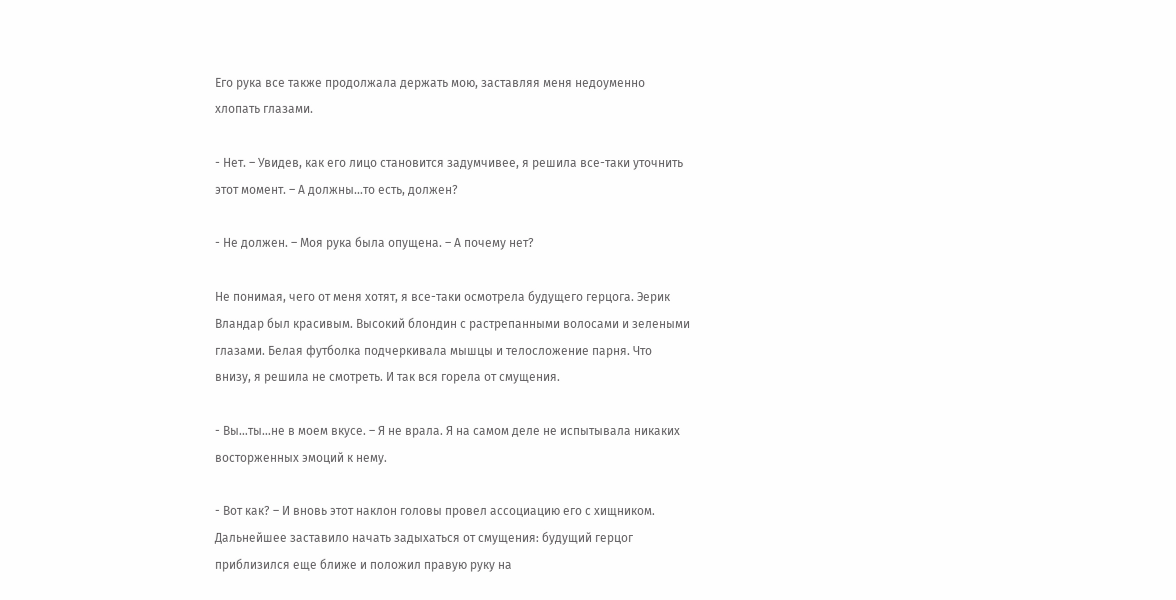Его рука все также продолжала держать мою, заставляя меня недоуменно хлопать глазами.

- Нет. – Увидев, как его лицо становится задумчивее, я решила все-таки уточнить этот момент. – А должны…то есть, должен?

- Не должен. – Моя рука была опущена. – А почему нет?

Не понимая, чего от меня хотят, я все-таки осмотрела будущего герцога. Эерик Вландар был красивым. Высокий блондин с растрепанными волосами и зелеными глазами. Белая футболка подчеркивала мышцы и телосложение парня. Что внизу, я решила не смотреть. И так вся горела от смущения.

- Вы…ты…не в моем вкусе. – Я не врала. Я на самом деле не испытывала никаких восторженных эмоций к нему.

- Вот как? – И вновь этот наклон головы провел ассоциацию его с хищником. Дальнейшее заставило начать задыхаться от смущения: будущий герцог приблизился еще ближе и положил правую руку на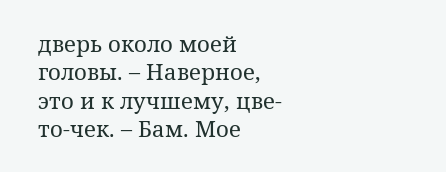дверь около моей головы. – Наверное, это и к лучшему, цве-то-чек. – Бам. Мое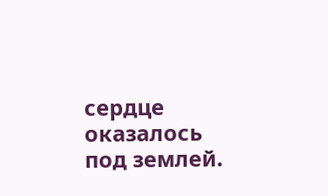сердце оказалось под землей.